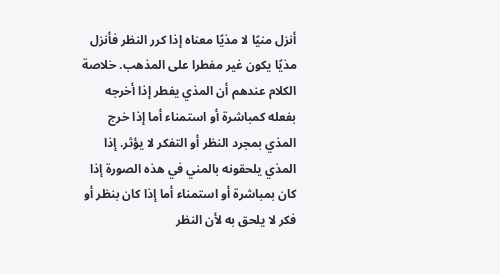أنزل منيًا لا مذيًا معناه إذا كرر النظر فأنزل مذيًا يكون غير مفطرا على المذهب. خلاصة الكلام عندهم أن المذي يفطر إذا أخرجه بفعله كمباشرة أو استمناء أما إذا خرج المذي بمجرد النظر أو التفكر لا يؤثر. إذا المذي يلحقونه بالمني في هذه الصورة إذا كان بمباشرة أو استمناء أما إذا كان بنظر أو فكر لا يلحق به لأن النظر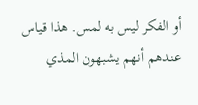أو الفكر ليس به لمس. هذا قياس عندهم أنهم يشبهون المذي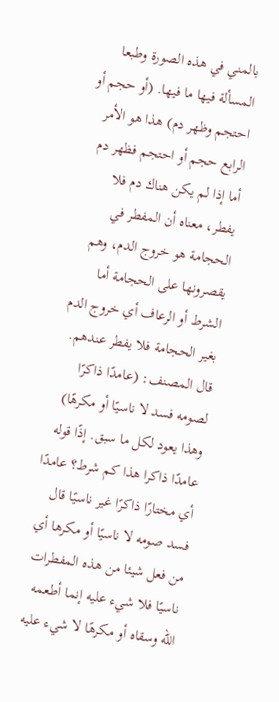بالمني في هذه الصورة وطبعا المسألة فيها ما فيها. (أو حجم أو احتجم وظهر دم) هذا هو الأمر الرابع حجم أو احتجم فظهر دم أما إذا لم يكن هناك دم فلا يفطر، معناه أن المفطر في الحجامة هو خروج الدم، وهم يقصرونها على الحجامة أما الشرط أو الرعاف أي خروج الدم بغير الحجامة فلا يفطر عندهم.
قال المصنف: (عامدًا ذاكرًا لصومه فسد لا ناسيًا أو مكرهًا) وهذا يعود لكل ما سبق. إذًا قوله عامدًا ذاكرا هذا كم شرط؟ عامدًا أي مختارًا ذاكرًا غير ناسيًا قال فسد صومه لا ناسيًا أو مكرها أي من فعل شيئا من هذه المفطرات ناسيًا فلا شيء عليه إنما أطعمه الله وسقاه أو مكرهًا لا شيء عليه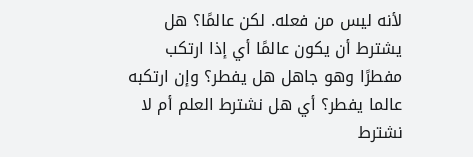لأنه ليس من فعله. لكن عالمًا؟ هل يشترط أن يكون عالمًا أي إذا ارتكب مفطرًا وهو جاهل هل يفطر؟ وإن ارتكبه عالما يفطر؟ أي هل نشترط العلم أم لا نشترط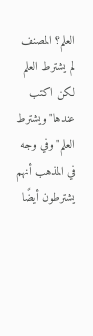العلم؟ المصنف لم يشترط العلم لكن اكتب عندها"ويشترط العلم"وفي وجه في المذهب أنهم يشترطون أيضًا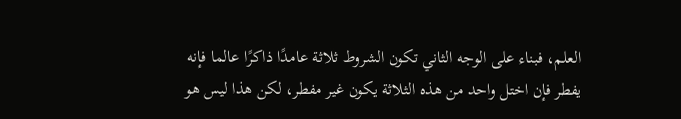العلم، فبناء على الوجه الثاني تكون الشروط ثلاثة عامدًا ذاكرًا عالما فإنه يفطر فإن اختل واحد من هذه الثلاثة يكون غير مفطر، لكن هذا ليس هو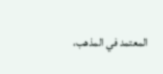المعتمد في المذهب،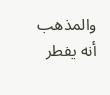والمذهب أنه يفطر